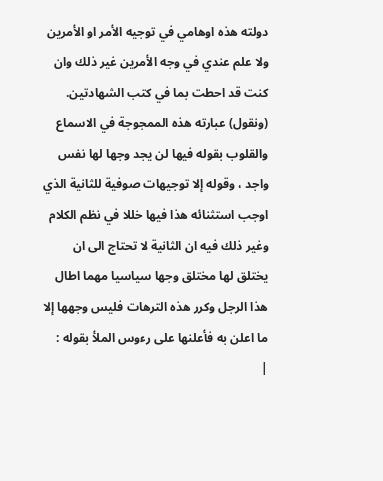دولته هذه اوهامي في توجيه الأمر او الأمرين ولا علم عندي في وجه الأمرين غير ذلك وان كنت قد احطت بما في كتب الشهادتين.
(ونقول) عبارته هذه الممجوجة في الاسماع والقلوب بقوله فيها لن يجد وجها لها نفس واجد ، وقوله إلا توجيهات صوفية للثانية الذي اوجب استثنائه هذا فيها خللا في نظم الكلام وغير ذلك فيه ان الثانية لا تحتاج الى ان يختلق لها مختلق وجها سياسيا مهما اطال هذا الرجل وكرر هذه الترهات فليس وجهها إلا ما اعلن به فأعلنها على رءوس الملأ بقوله :
|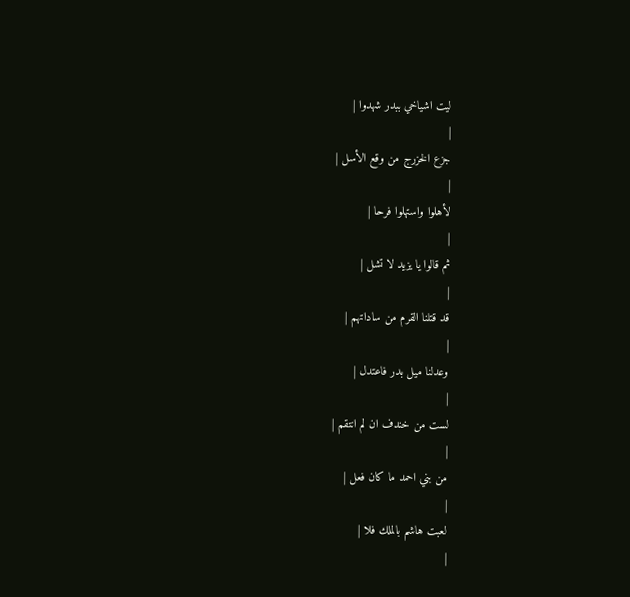ليت اشياخي ببدر شهدوا |
|
جزع الخزرج من وقع الأسل |
|
لأهلوا واستهلوا فرحا |
|
ثم قالوا يا يزيد لا تشل |
|
قد قتلنا القرم من ساداتهم |
|
وعدلنا ميل بدر فاعتدل |
|
لست من خندف ان لم انتقم |
|
من بني احمد ما كان فعل |
|
لعبت هاشم بالملك فلا |
|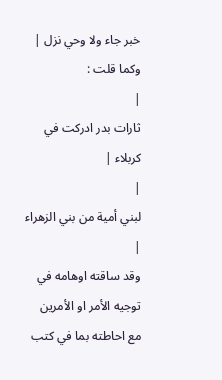خبر جاء ولا وحي نزل |
وكما قلت :
|
ثارات بدر ادركت في كربلاء |
|
لبني أمية من بني الزهراء |
وقد ساقته اوهامه في توجيه الأمر او الأمرين مع احاطته بما في كتب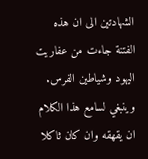الشهادتين الى ان هذه الفتنة جاءت من عفاريت اليهود وشياطين الفرس. وينبغي لسامع هذا الكلام ان يقهقه وان كان ثاكلا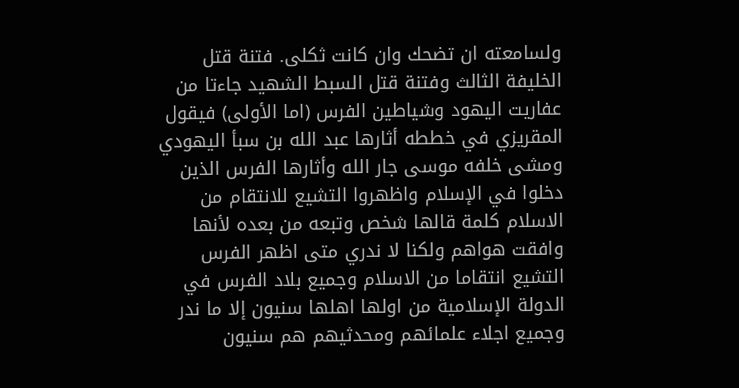ولسامعته ان تضحك وان كانت ثكلى. فتنة قتل الخليفة الثالث وفتنة قتل السبط الشهيد جاءتا من عفاريت اليهود وشياطين الفرس (اما الأولى) فيقول المقريزي في خططه أثارها عبد الله بن سبأ اليهودي ومشى خلفه موسى جار الله وأثارها الفرس الذين دخلوا في الإسلام واظهروا التشيع للانتقام من الاسلام كلمة قالها شخص وتبعه من بعده لأنها وافقت هواهم ولكنا لا ندري متى اظهر الفرس التشيع انتقاما من الاسلام وجميع بلاد الفرس في الدولة الإسلامية من اولها اهلها سنيون إلا ما ندر وجميع اجلاء علمائهم ومحدثيهم هم سنيون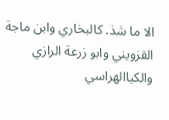الا ما شذ. كالبخاري وابن ماجة القزويني وابو زرعة الرازي والكياالهراسي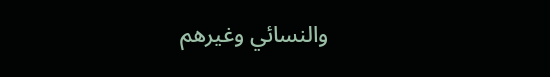والنسائي وغيرهم